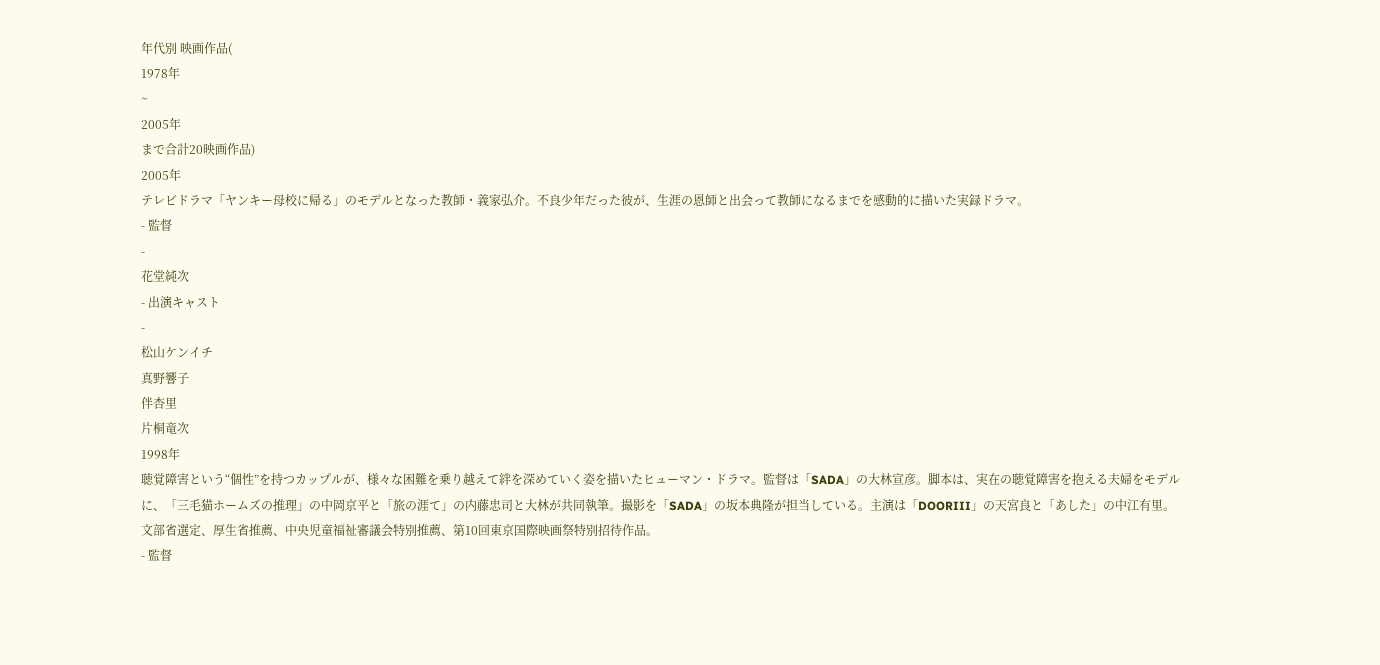年代別 映画作品(
1978年
~
2005年
まで合計20映画作品)
2005年
テレビドラマ「ヤンキー母校に帰る」のモデルとなった教師・義家弘介。不良少年だった彼が、生涯の恩師と出会って教師になるまでを感動的に描いた実録ドラマ。
- 監督
-
花堂純次
- 出演キャスト
-
松山ケンイチ
真野響子
伴杏里
片桐竜次
1998年
聴覚障害という“個性”を持つカップルが、様々な困難を乗り越えて絆を深めていく姿を描いたヒューマン・ドラマ。監督は「SADA」の大林宣彦。脚本は、実在の聴覚障害を抱える夫婦をモデルに、「三毛猫ホームズの推理」の中岡京平と「旅の涯て」の内藤忠司と大林が共同執筆。撮影を「SADA」の坂本典隆が担当している。主演は「DOORIII」の天宮良と「あした」の中江有里。文部省選定、厚生省推薦、中央児童福祉審議会特別推薦、第10回東京国際映画祭特別招待作品。
- 監督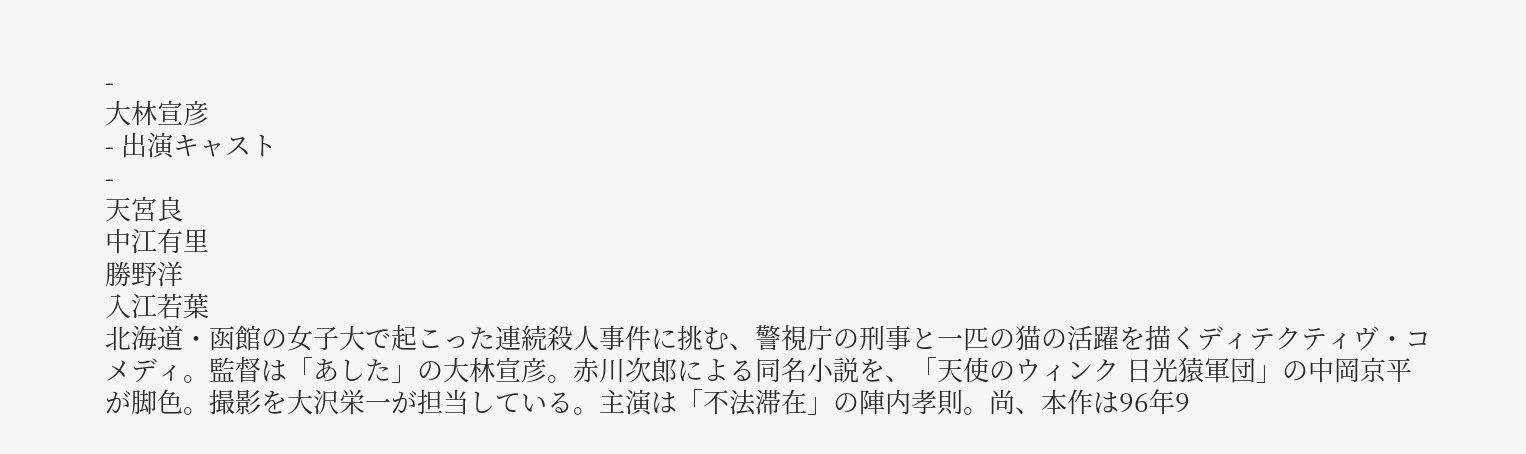-
大林宣彦
- 出演キャスト
-
天宮良
中江有里
勝野洋
入江若葉
北海道・函館の女子大で起こった連続殺人事件に挑む、警視庁の刑事と一匹の猫の活躍を描くディテクティヴ・コメディ。監督は「あした」の大林宣彦。赤川次郎による同名小説を、「天使のウィンク 日光猿軍団」の中岡京平が脚色。撮影を大沢栄一が担当している。主演は「不法滞在」の陣内孝則。尚、本作は96年9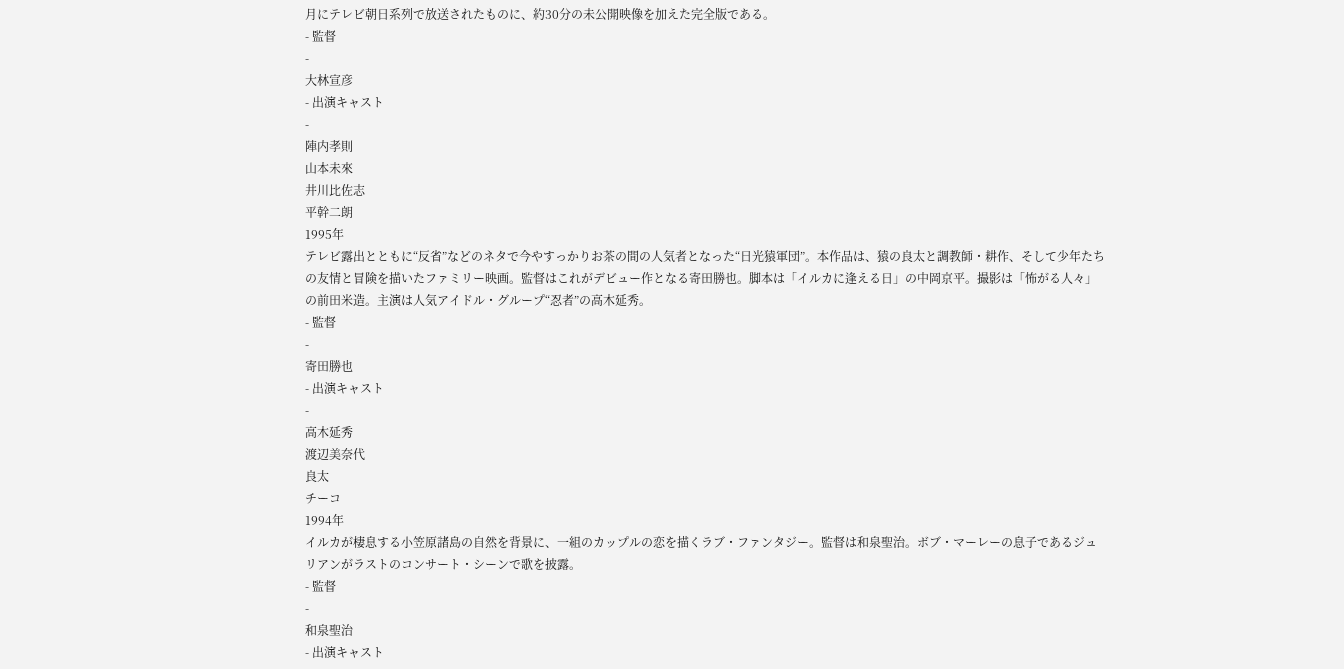月にテレビ朝日系列で放送されたものに、約30分の未公開映像を加えた完全版である。
- 監督
-
大林宣彦
- 出演キャスト
-
陣内孝則
山本未來
井川比佐志
平幹二朗
1995年
テレビ露出とともに“反省”などのネタで今やすっかりお茶の間の人気者となった“日光猿軍団”。本作品は、猿の良太と調教師・耕作、そして少年たちの友情と冒険を描いたファミリー映画。監督はこれがデビュー作となる寄田勝也。脚本は「イルカに逢える日」の中岡京平。撮影は「怖がる人々」の前田米造。主演は人気アイドル・グループ“忍者”の高木延秀。
- 監督
-
寄田勝也
- 出演キャスト
-
高木延秀
渡辺美奈代
良太
チーコ
1994年
イルカが棲息する小笠原諸島の自然を背景に、一組のカップルの恋を描くラブ・ファンタジー。監督は和泉聖治。ボブ・マーレーの息子であるジュリアンがラストのコンサート・シーンで歌を披露。
- 監督
-
和泉聖治
- 出演キャスト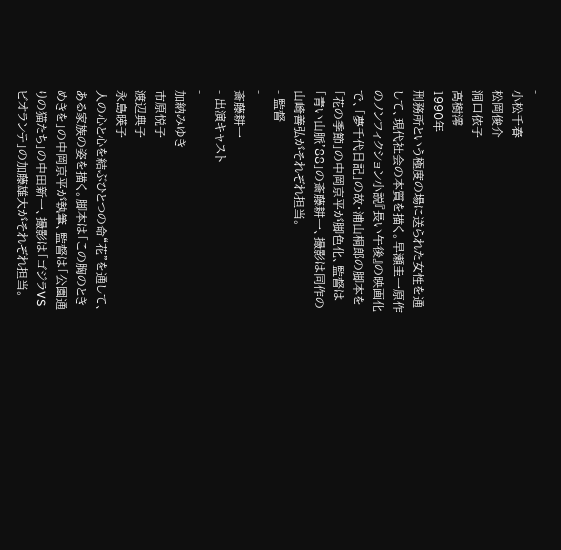-
小松千春
松岡俊介
洞口依子
高樹澪
1990年
刑務所という極度の場に送られた女性を通して、現代社会の本質を描く。早瀬圭一原作のノンフィクション小説『長い午後』の映画化で、「夢千代日記」の故・浦山桐郎の脚本を「花の季節」の中岡京平が脚色化、監督は「青い山脈'88」の斎藤耕一、撮影は同作の山崎善弘がそれぞれ担当。
- 監督
-
斎藤耕一
- 出演キャスト
-
加納みゆき
市原悦子
渡辺典子
永島暎子
人の心と心を結ぶひとつの命“花”を通して、ある家族の姿を描く。脚本は「この胸のときめきを」の中岡京平が執筆、監督は「公園通りの猫たち」の中田新一、撮影は「ゴジラVSビオランテ」の加藤雄大がそれぞれ担当。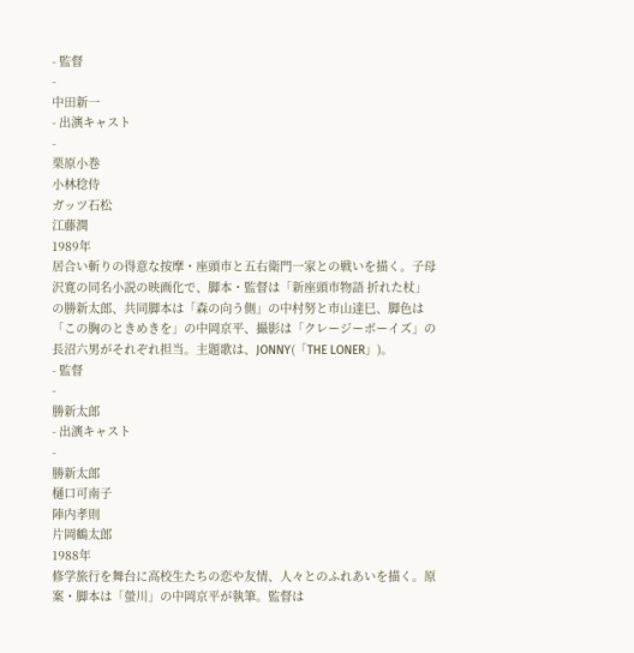- 監督
-
中田新一
- 出演キャスト
-
栗原小巻
小林稔侍
ガッツ石松
江藤潤
1989年
居合い斬りの得意な按摩・座頭市と五右衛門一家との戦いを描く。子母沢寛の同名小説の映画化で、脚本・監督は「新座頭市物語 折れた杖」の勝新太郎、共同脚本は「森の向う側」の中村努と市山達巳、脚色は「この胸のときめきを」の中岡京平、撮影は「クレージーボーイズ」の長沼六男がそれぞれ担当。主題歌は、JONNY(「THE LONER」)。
- 監督
-
勝新太郎
- 出演キャスト
-
勝新太郎
樋口可南子
陣内孝則
片岡鶴太郎
1988年
修学旅行を舞台に高校生たちの恋や友情、人々とのふれあいを描く。原案・脚本は「螢川」の中岡京平が執筆。監督は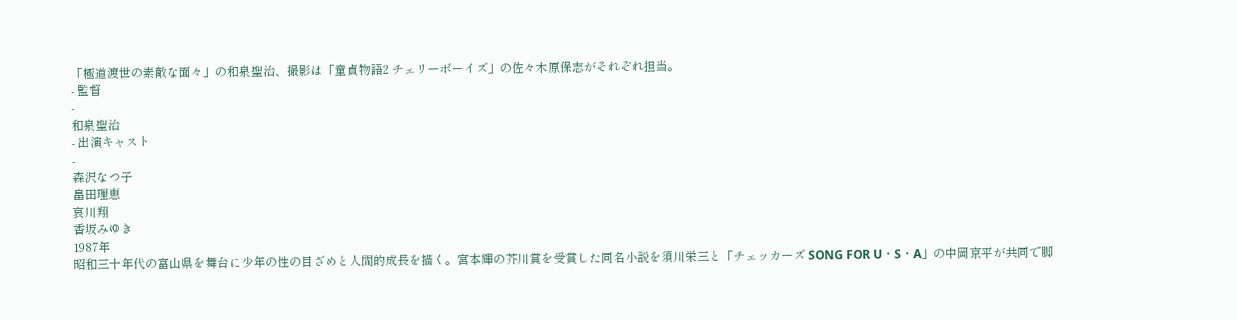「極道渡世の素敵な面々」の和泉聖治、撮影は「童貞物語2 チェリーボーイズ」の佐々木原保志がそれぞれ担当。
- 監督
-
和泉聖治
- 出演キャスト
-
森沢なつ子
畠田理恵
哀川翔
香坂みゆき
1987年
昭和三十年代の富山県を舞台に少年の性の目ざめと人間的成長を描く。宮本輝の芥川賞を受賞した同名小説を須川栄三と「チェッカーズ SONG FOR U・S・A」の中岡京平が共同で脚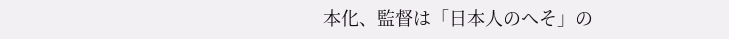本化、監督は「日本人のへそ」の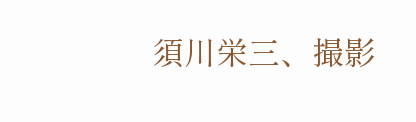須川栄三、撮影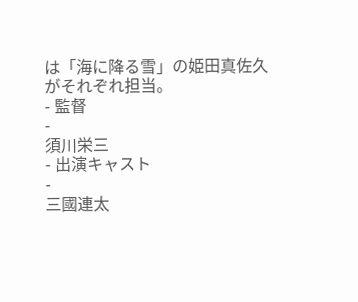は「海に降る雪」の姫田真佐久がそれぞれ担当。
- 監督
-
須川栄三
- 出演キャスト
-
三國連太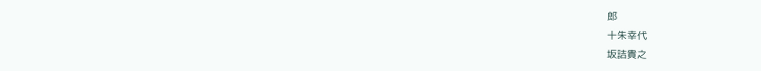郎
十朱幸代
坂詰貴之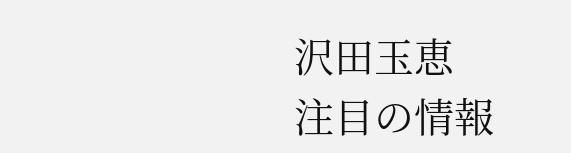沢田玉恵
注目の情報